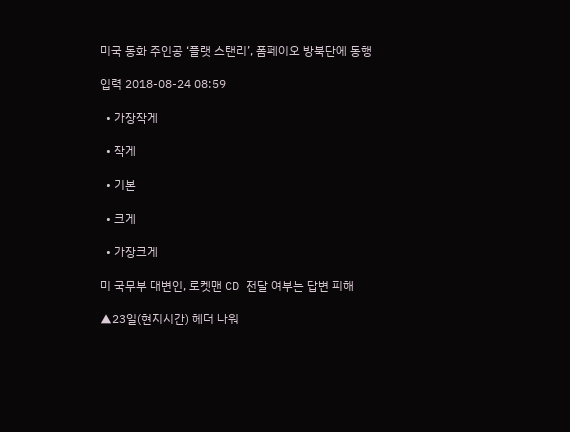미국 동화 주인공 ‘플랫 스탠리’, 폼페이오 방북단에 동행

입력 2018-08-24 08:59

  • 가장작게

  • 작게

  • 기본

  • 크게

  • 가장크게

미 국무부 대변인, 로켓맨 CD 전달 여부는 답변 피해

▲23일(현지시간) 헤더 나워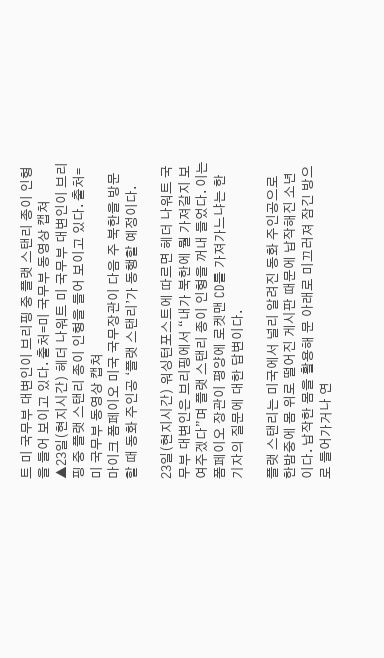트 미 국무부 대변인이 브리핑 중 플랫 스탠리 종이 인형을 들어 보이고 있다. 출처=미 국무부 동영상 캡쳐
▲23일(현지시간) 헤더 나워트 미 국무부 대변인이 브리핑 중 플랫 스탠리 종이 인형을 들어 보이고 있다. 출처=미 국무부 동영상 캡쳐
마이크 폼페이오 미국 국무장관이 다음 주 북한을 방문할 때 동화 주인공 ‘플랫 스탠리’가 동행할 예정이다.

23일(현지시간) 워싱턴포스트에 따르면 헤더 나워트 국무부 대변인은 브리핑에서 “내가 북한에 뭘 가져갈지 보여주겠다”며 플랫 스탠리 종이 인형을 꺼내 들었다. 이는 폼페이오 장관이 평양에 로켓맨 CD를 가져가느냐는 한 기자의 질문에 대한 답변이다.

플랫 스탠리는 미국에서 널리 알려진 동화 주인공으로 한밤중에 몸 위로 떨어진 게시판 때문에 납작해진 소년이다. 납작한 몸을 활용해 문 아래로 미끄러져 잠긴 방으로 들어가거나 연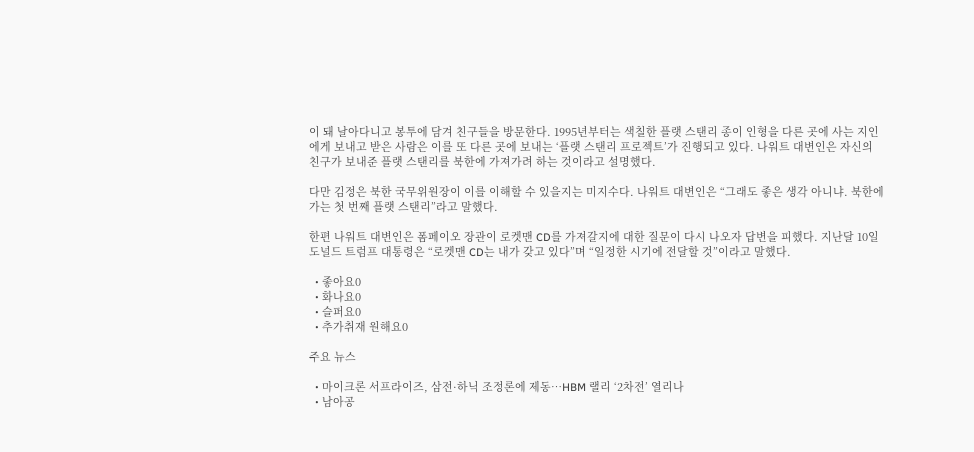이 돼 날아다니고 봉투에 담겨 친구들을 방문한다. 1995년부터는 색칠한 플랫 스탠리 종이 인형을 다른 곳에 사는 지인에게 보내고 받은 사람은 이를 또 다른 곳에 보내는 ‘플랫 스탠리 프로젝트’가 진행되고 있다. 나워트 대변인은 자신의 친구가 보내준 플랫 스탠리를 북한에 가져가려 하는 것이라고 설명했다.

다만 김정은 북한 국무위원장이 이를 이해할 수 있을지는 미지수다. 나워트 대변인은 “그래도 좋은 생각 아니냐. 북한에 가는 첫 번째 플랫 스탠리”라고 말했다.

한편 나워트 대변인은 폼페이오 장관이 로켓맨 CD를 가져갈지에 대한 질문이 다시 나오자 답변을 피했다. 지난달 10일 도널드 트럼프 대통령은 “로켓맨 CD는 내가 갖고 있다”며 “일정한 시기에 전달할 것”이라고 말했다.

  • 좋아요0
  • 화나요0
  • 슬퍼요0
  • 추가취재 원해요0

주요 뉴스

  • 마이크론 서프라이즈, 삼전·하닉 조정론에 제동…HBM 랠리 ‘2차전’ 열리나
  • 남아공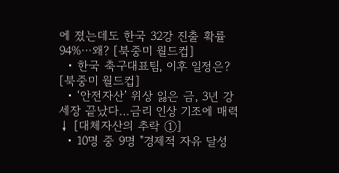에 졌는데도 한국 32강 진출 확률 94%⋯왜? [북중미 월드컵]
  • 한국 축구대표팀, 이후 일정은? [북중미 월드컵]
  • ‘안전자산’ 위상 잃은 금, 3년 강세장 끝났다…금리 인상 기조에 매력↓ [대체자산의 추락 ①]
  • 10명 중 9명 "경제적 자유 달성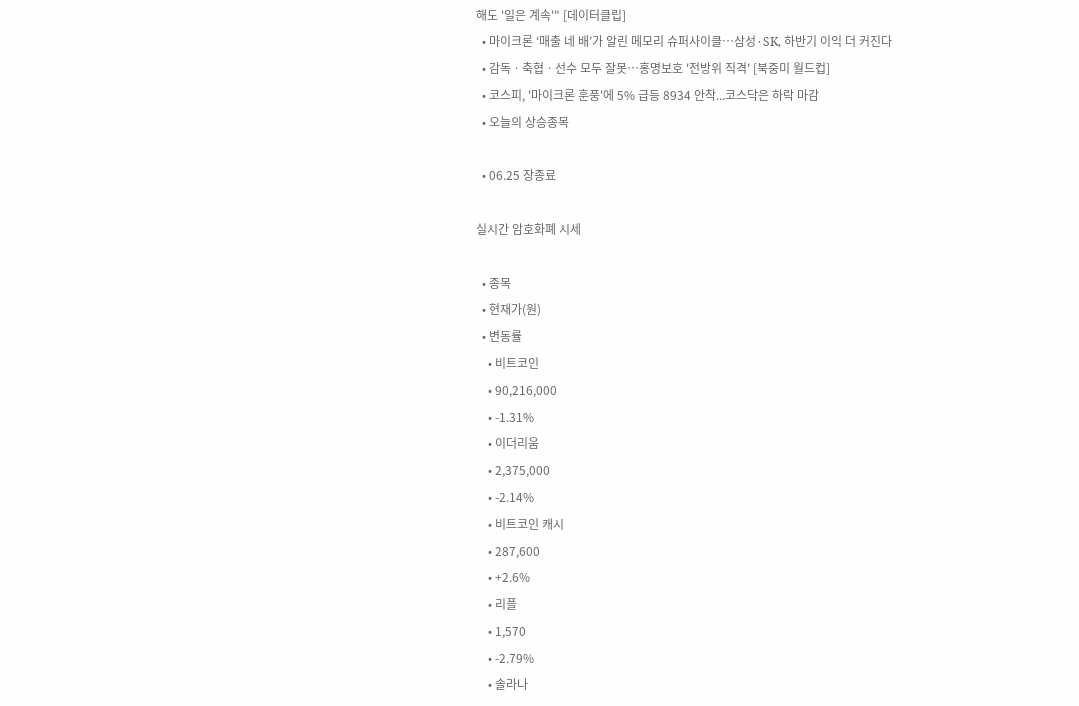해도 '일은 계속'" [데이터클립]
  • 마이크론 ‘매출 네 배’가 알린 메모리 슈퍼사이클…삼성·SK, 하반기 이익 더 커진다
  • 감독ㆍ축협ㆍ선수 모두 잘못⋯홍명보호 '전방위 직격' [북중미 월드컵]
  • 코스피, '마이크론 훈풍'에 5% 급등 8934 안착...코스닥은 하락 마감
  • 오늘의 상승종목

  • 06.25 장종료

실시간 암호화폐 시세

  • 종목
  • 현재가(원)
  • 변동률
    • 비트코인
    • 90,216,000
    • -1.31%
    • 이더리움
    • 2,375,000
    • -2.14%
    • 비트코인 캐시
    • 287,600
    • +2.6%
    • 리플
    • 1,570
    • -2.79%
    • 솔라나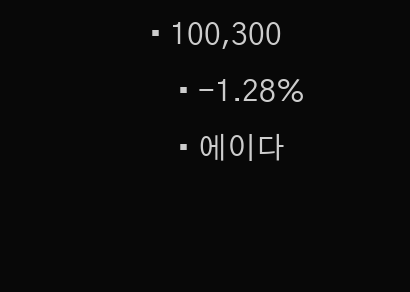• 100,300
    • -1.28%
    • 에이다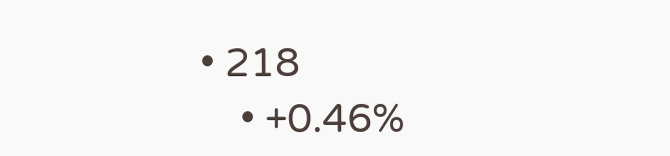• 218
    • +0.46%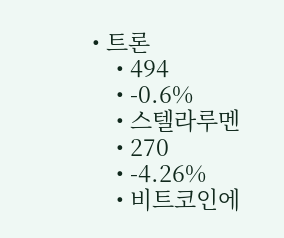• 트론
    • 494
    • -0.6%
    • 스텔라루멘
    • 270
    • -4.26%
    • 비트코인에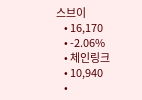스브이
    • 16,170
    • -2.06%
    • 체인링크
    • 10,940
    •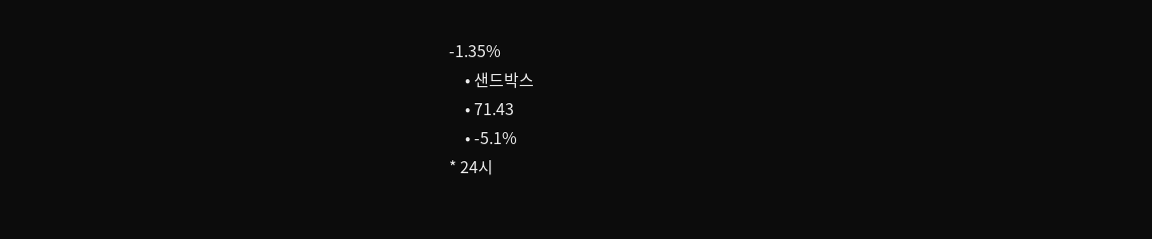-1.35%
    • 샌드박스
    • 71.43
    • -5.1%
* 24시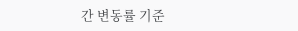간 변동률 기준